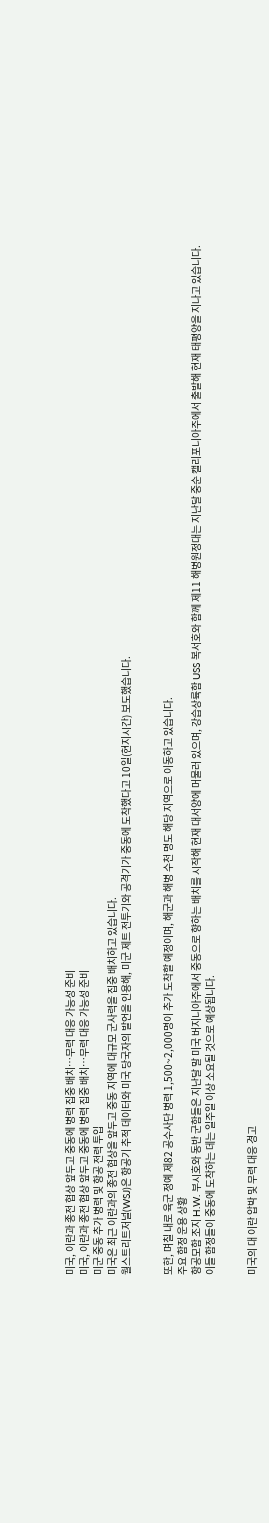미국, 이란과 종전 협상 앞두고 중동에 병력 집중 배치…무력 대응 가능성 준비
미국, 이란과 종전 협상 앞두고 중동에 병력 집중 배치…무력 대응 가능성 준비
미군 중동 추가 병력 및 항공 전력 투입
미국은 최근 이란과의 종전 협상을 앞두고 중동 지역에 대규모 군사력을 집중 배치하고 있습니다.
월스트리트저널(WSJ)은 항공기 추적 데이터와 미국 당국자의 발언을 인용해, 미군 제트 전투기와 공격기가 중동에 도착했다고 10일(현지시간) 보도했습니다.


또한, 며칠 내로 육군 정예 제82 공수사단 병력 1,500~2,000명이 추가 도착할 예정이며, 해군과 해병 수천 명도 해당 지역으로 이동하고 있습니다.
주요 함정 운용 상황
항공모함 조지 H.W. 부시호와 동반 군함들은 지난달 말 미국 버지니아주에서 중동으로 향하는 배치를 시작해 현재 대서양에 머물러 있으며, 강습상륙함 USS 복서호와 함께 제11 해병원정대는 지난달 중순 캘리포니아주에서 출발해 현재 태평양을 지나고 있습니다.
이들 함정들이 중동에 도착하는 데는 일주일 이상 소요될 것으로 예상됩니다.


미국의 대 이란 압박 및 무력 대응 경고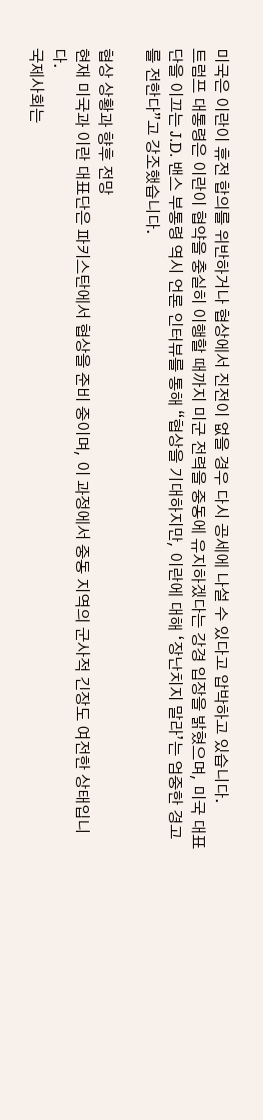미국은 이란이 휴전 합의를 위반하거나 협상에서 진전이 없을 경우 다시 공세에 나설 수 있다고 압박하고 있습니다.
트럼프 대통령은 이란이 협약을 충실히 이행할 때까지 미군 전력을 중동에 유지하겠다는 강경 입장을 밝혔으며, 미국 대표단을 이끄는 J.D. 밴스 부통령 역시 언론 인터뷰를 통해 “협상을 기대하지만, 이란에 대해 ‘장난치지 말라’는 엄중한 경고를 전한다”고 강조했습니다.

협상 상황과 향후 전망
현재 미국과 이란 대표단은 파키스탄에서 협상을 준비 중이며, 이 과정에서 중동 지역의 군사적 긴장도 여전한 상태입니다.
국제사회는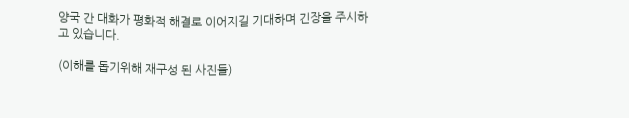양국 간 대화가 평화적 해결로 이어지길 기대하며 긴장을 주시하고 있습니다.

(이해를 돕기위해 재구성 된 사진들)